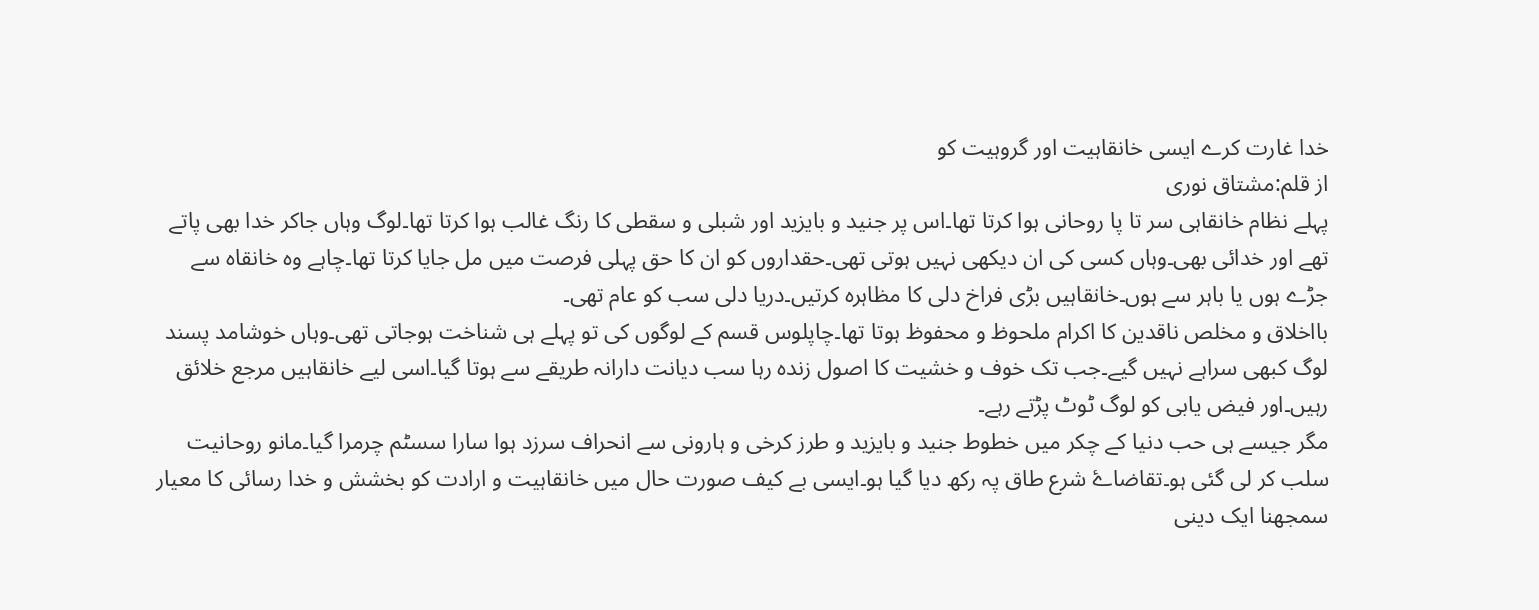خدا غارت کرے ایسی خانقاہیت اور گروہیت کو
از قلم:مشتاق نوری
پہلے نظام خانقاہی سر تا پا روحانی ہوا کرتا تھا۔اس پر جنید و بایزید اور شبلی و سقطی کا رنگ غالب ہوا کرتا تھا۔لوگ وہاں جاکر خدا بھی پاتے تھے اور خدائی بھی۔وہاں کسی کی ان دیکھی نہیں ہوتی تھی۔حقداروں کو ان کا حق پہلی فرصت میں مل جایا کرتا تھا۔چاہے وہ خانقاہ سے جڑے ہوں یا باہر سے ہوں۔خانقاہیں بڑی فراخ دلی کا مظاہرہ کرتیں۔دریا دلی سب کو عام تھی۔
بااخلاق و مخلص ناقدین کا اکرام ملحوظ و محفوظ ہوتا تھا۔چاپلوس قسم کے لوگوں کی تو پہلے ہی شناخت ہوجاتی تھی۔وہاں خوشامد پسند لوگ کبھی سراہے نہیں گیے۔جب تک خوف و خشیت کا اصول زندہ رہا سب دیانت دارانہ طریقے سے ہوتا گیا۔اسی لیے خانقاہیں مرجع خلائق رہیں۔اور فیض یابی کو لوگ ٹوٹ پڑتے رہے۔
مگر جیسے ہی حب دنیا کے چکر میں خطوط جنید و بایزید و طرز کرخی و ہارونی سے انحراف سرزد ہوا سارا سسٹم چرمرا گیا۔مانو روحانیت سلب کر لی گئی ہو۔تقاضاۓ شرع طاق پہ رکھ دیا گیا ہو۔ایسی بے کیف صورت حال میں خانقاہیت و ارادت کو بخشش و خدا رسائی کا معیار سمجھنا ایک دینی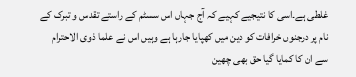غلطی ہے۔اسی کا نتیجیے کہیے کہ آج جہاں اس سسٹم کے راستے تقدس و تبرک کے نام پر درجنوں خرافات کو دین میں کھپایا جارہا ہے وہیں اس نے علما ذوی الاحترام سے ان کا کمایا گیا حق بھی چھین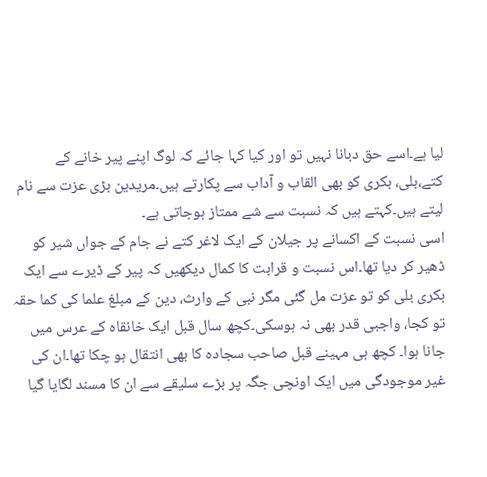لیا ہے۔اسے حق دبانا نہیں تو اور کیا کہا جائے کہ لوگ اپنے پیر خانے کے کتے،بلی، بکری کو بھی القاب و آداب سے پکارتے ہیں۔مریدین بڑی عزت سے نام لیتے ہیں۔کہتے ہیں کہ نسبت سے شے ممتاز ہوجاتی ہے۔
اسی نسبت کے اکسانے پر جیلان کے ایک لاغر کتے نے جام کے جواں شیر کو ڈھیر کر دیا تھا۔اس نسبت و قرابت کا کمال دیکھیں کہ پیر کے ڈیرے سے ایک بکری بلی کو تو عزت مل گئی مگر نبی کے وارث، دین کے مبلغ علما کی کما حقہ تو کجا، واجبی قدر بھی نہ ہوسکی۔کچھ سال قبل ایک خانقاہ کے عرس میں جانا ہوا۔ کچھ ہی مہینے قبل صاحب سجادہ کا بھی انتقال ہو چکا تھا۔ان کی غیر موجودگی میں ایک اونچی جگہ پر بڑے سلیقے سے ان کا مسند لگایا گیا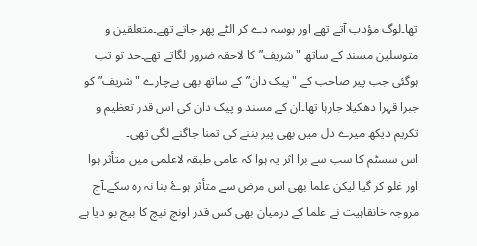تھا۔لوگ مؤدب آتے تھے اور بوسہ دے کر الٹے پھر جاتے تھے۔متعلقین و متوسلین مسند کے ساتھ "شریف” کا لاحقہ ضرور لگاتے تھے۔حد تو تب ہوگئی جب پیر صاحب کے "پیک دان” کے ساتھ بھی بےچارے "شریف” کو جبرا قہرا دھکیلا جارہا تھا۔ان کے مسند و پیک دان کی اس قدر تعظیم و تکریم دیکھ میرے دل میں بھی پیر بننے کی تمنا جاگنے لگی تھی۔
اس سسٹم کا سب سے برا اثر یہ ہوا کہ عامی طبقہ لاعلمی میں متأثر ہوا اور غلو کر گیا لیکن علما بھی اس مرض سے متأثر ہوۓ بنا نہ رہ سکے۔آج مروجہ خانقاہیت نے علما کے درمیان بھی کس قدر اونچ نیچ کا بیج بو دیا ہے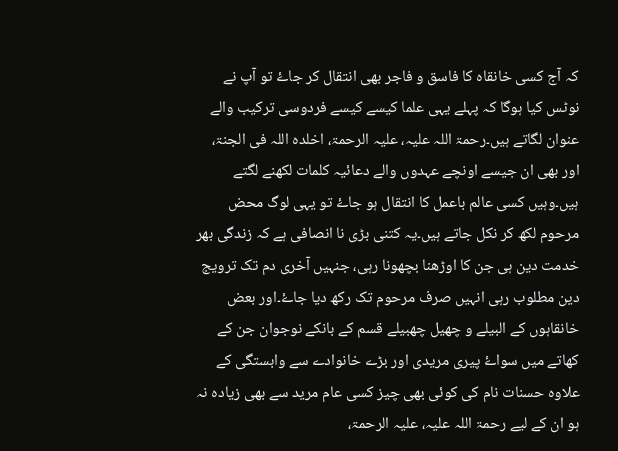کہ آج کسی خانقاہ کا فاسق و فاجر بھی انتقال کر جاۓ تو آپ نے نوٹس کیا ہوگا کہ پہلے یہی علما کیسے کیسے فردوسی ترکیب والے عنوان لگاتے ہیں۔رحمۃ اللہ علیہ، علیہ الرحمۃ، اخلدہ اللہ فی الجنۃ، اور بھی ان جیسے اونچے عہدوں والے دعائیہ کلمات لکھنے لگتے ہیں۔وہیں کسی عالم باعمل کا انتقال ہو جاۓ تو یہی لوگ محض مرحوم لکھ کر نکل جاتے ہیں۔یہ کتنی بڑی نا انصافی ہے کہ زندگی بھر خدمت دین ہی جن کا اوڑھنا بچھونا رہی، جنہیں آخری دم تک ترویج دین مطلوب رہی انہیں صرف مرحوم تک رکھ دیا جاۓ۔اور بعض خانقاہوں کے البیلے و چھیل چھبیلے قسم کے بانکے نوجوان جن کے کھاتے میں سواۓ پیری مریدی اور بڑے خانوادے سے وابستگی کے علاوہ حسنات نام کی کوئی بھی چیز کسی عام مرید سے بھی زیادہ نہ ہو ان کے لیے رحمۃ اللہ علیہ، علیہ الرحمۃ،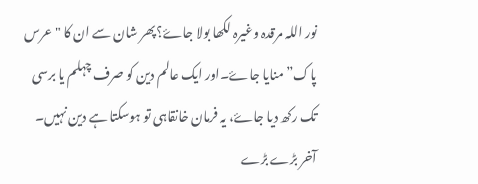نور اللہ مرقدہ وغیرہ لکھا بولا جاۓ؟پھر شان سے ان کا "عرس پاک” منایا جاۓ۔اور ایک عالم دین کو صرف چہلم یا برسی تک رکھ دیا جاۓ، یہ فرمان خانقاہی تو ہوسکتا ہے دین نہیں۔ آخر بڑے بڑے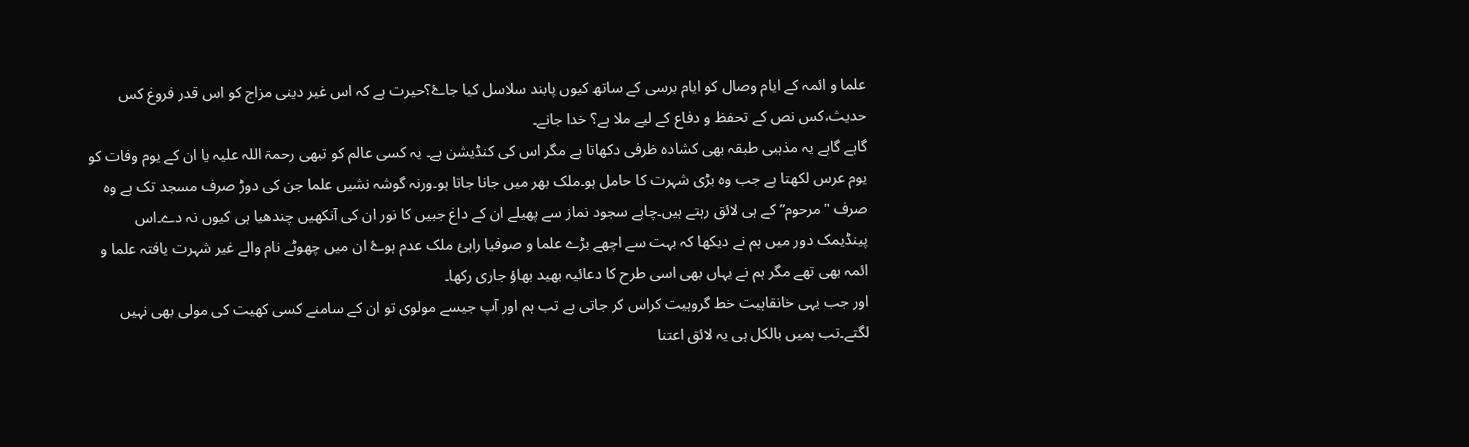علما و ائمہ کے ایام وصال کو ایام برسی کے ساتھ کیوں پابند سلاسل کیا جاۓ؟حیرت ہے کہ اس غیر دینی مزاج کو اس قدر فروغ کس حدیث،کس نص کے تحفظ و دفاع کے لیے ملا ہے؟ خدا جانے۔
گاہے گاہے یہ مذہبی طبقہ بھی کشادہ ظرفی دکھاتا ہے مگر اس کی کنڈیشن ہے۔ یہ کسی عالم کو تبھی رحمۃ اللہ علیہ یا ان کے یوم وفات کو یوم عرس لکھتا ہے جب وہ بڑی شہرت کا حامل ہو۔ملک بھر میں جانا جاتا ہو۔ورنہ گوشہ نشیں علما جن کی دوڑ صرف مسجد تک ہے وہ صرف "مرحوم” کے ہی لائق رہتے ہیں۔چاہے سجود نماز سے پھیلے ان کے داغ جبیں کا نور ان کی آنکھیں چندھیا ہی کیوں نہ دے۔اس پینڈیمک دور میں ہم نے دیکھا کہ بہت سے اچھے بڑے علما و صوفیا راہئ ملک عدم ہوۓ ان میں چھوٹے نام والے غیر شہرت یافتہ علما و ائمہ بھی تھے مگر ہم نے یہاں بھی اسی طرح کا دعائیہ بھید بھاؤ جاری رکھا۔
اور جب یہی خانقاہیت خط گروہیت کراس کر جاتی ہے تب ہم اور آپ جیسے مولوی تو ان کے سامنے کسی کھیت کی مولی بھی نہیں لگتے۔تب ہمیں بالکل ہی یہ لائق اعتنا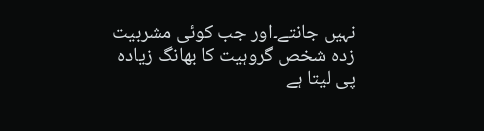نہیں جانتے۔اور جب کوئی مشربیت زدہ شخص گروہیت کا بھانگ زیادہ پی لیتا ہے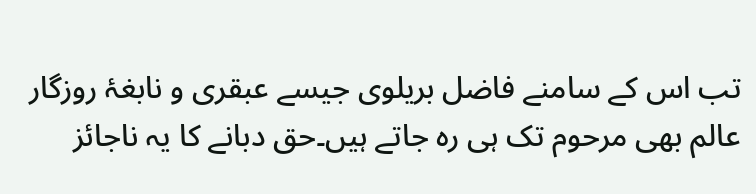تب اس کے سامنے فاضل بریلوی جیسے عبقری و نابغۂ روزگار عالم بھی مرحوم تک ہی رہ جاتے ہیں۔حق دبانے کا یہ ناجائز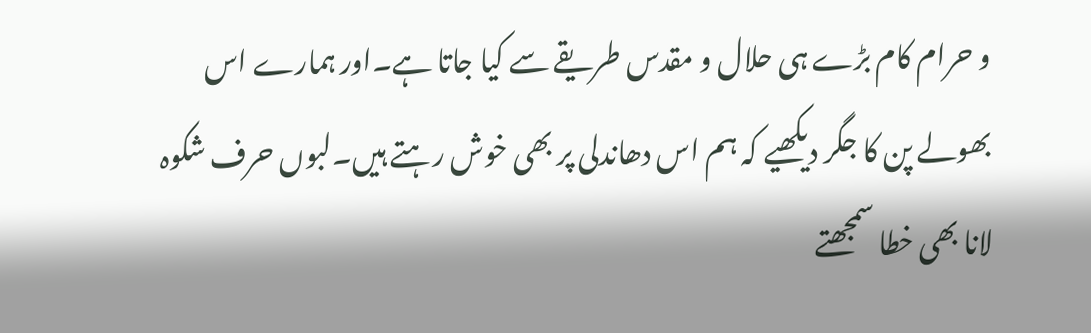و حرام کام بڑے ہی حلال و مقدس طریقے سے کیا جاتا ہے۔اور ہمارے اس بھولے پن کا جگر دیکھیے کہ ہم اس دھاندلی پر بھی خوش رہتے ہیں۔لبوں حرف شکوہ لانا بھی خطا سمجھتے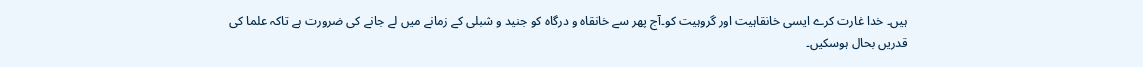ہیں۔ خدا غارت کرے ایسی خانقاہیت اور گروہیت کو۔آج پھر سے خانقاہ و درگاہ کو جنید و شبلی کے زمانے میں لے جانے کی ضرورت ہے تاکہ علما کی قدریں بحال ہوسکیں۔